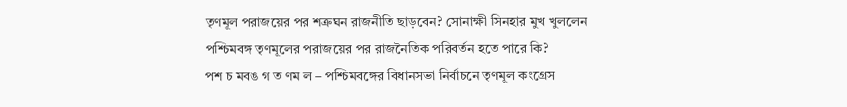তৃণমূল পরাজয়ের পর শত্রুঘন রাজনীতি ছাড়বেন? সোনাক্ষী সিনহার মুখ খুললেন
পশ্চিমবঙ্গ তৃণমূলের পরাজয়ের পর রাজনৈতিক পরিবর্তন হতে পারে কি?
পশ চ মবঙ গ ত ণম ল – পশ্চিমবঙ্গের বিধানসভা নির্বাচনে তৃণমূল কংগ্রেস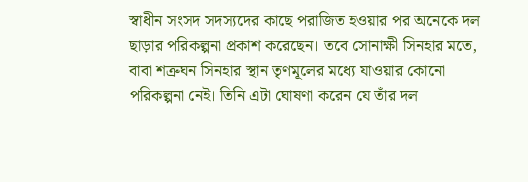স্বাধীন সংসদ সদস্যদের কাছে পরাজিত হওয়ার পর অনেকে দল ছাড়ার পরিকল্পনা প্রকাশ করেছেন। তবে সোনাক্ষী সিনহার মতে, বাবা শত্রুঘন সিনহার স্থান তৃণমূলের মধ্যে যাওয়ার কোনো পরিকল্পনা নেই। তিনি এটা ঘোষণা করেন যে তাঁর দল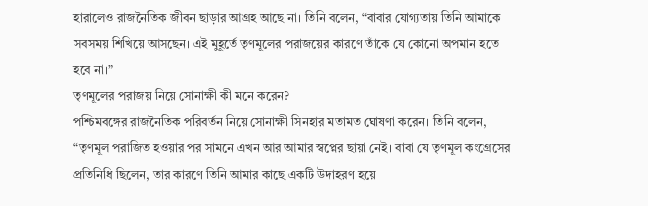হারালেও রাজনৈতিক জীবন ছাড়ার আগ্রহ আছে না। তিনি বলেন, “বাবার যোগ্যতায় তিনি আমাকে সবসময় শিখিয়ে আসছেন। এই মুহূর্তে তৃণমূলের পরাজয়ের কারণে তাঁকে যে কোনো অপমান হতে হবে না।”
তৃণমূলের পরাজয় নিয়ে সোনাক্ষী কী মনে করেন?
পশ্চিমবঙ্গের রাজনৈতিক পরিবর্তন নিয়ে সোনাক্ষী সিনহার মতামত ঘোষণা করেন। তিনি বলেন, “তৃণমূল পরাজিত হওয়ার পর সামনে এখন আর আমার স্বপ্নের ছায়া নেই। বাবা যে তৃণমূল কংগ্রেসের প্রতিনিধি ছিলেন, তার কারণে তিনি আমার কাছে একটি উদাহরণ হয়ে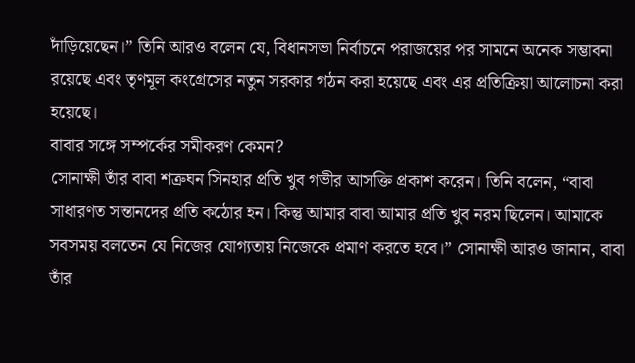দাঁড়িয়েছেন।” তিনি আরও বলেন যে, বিধানসভা নির্বাচনে পরাজয়ের পর সামনে অনেক সম্ভাবনা রয়েছে এবং তৃণমূল কংগ্রেসের নতুন সরকার গঠন করা হয়েছে এবং এর প্রতিক্রিয়া আলোচনা করা হয়েছে।
বাবার সঙ্গে সম্পর্কের সমীকরণ কেমন?
সোনাক্ষী তাঁর বাবা শত্রুঘন সিনহার প্রতি খুব গভীর আসক্তি প্রকাশ করেন। তিনি বলেন, “বাবা সাধারণত সন্তানদের প্রতি কঠোর হন। কিন্তু আমার বাবা আমার প্রতি খুব নরম ছিলেন। আমাকে সবসময় বলতেন যে নিজের যোগ্যতায় নিজেকে প্রমাণ করতে হবে।” সোনাক্ষী আরও জানান, বাবা তাঁর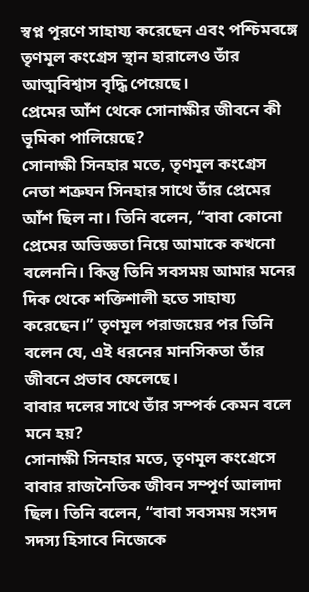স্বপ্ন পূরণে সাহায্য করেছেন এবং পশ্চিমবঙ্গে তৃণমূল কংগ্রেস স্থান হারালেও তাঁর আত্মবিশ্বাস বৃদ্ধি পেয়েছে।
প্রেমের আঁশ থেকে সোনাক্ষীর জীবনে কী ভূমিকা পালিয়েছে?
সোনাক্ষী সিনহার মতে, তৃণমূল কংগ্রেস নেতা শত্রুঘন সিনহার সাথে তাঁর প্রেমের আঁশ ছিল না। তিনি বলেন, “বাবা কোনো প্রেমের অভিজ্ঞতা নিয়ে আমাকে কখনো বলেননি। কিন্তু তিনি সবসময় আমার মনের দিক থেকে শক্তিশালী হতে সাহায্য করেছেন।” তৃণমূল পরাজয়ের পর তিনি বলেন যে, এই ধরনের মানসিকতা তাঁর জীবনে প্রভাব ফেলেছে।
বাবার দলের সাথে তাঁর সম্পর্ক কেমন বলে মনে হয়?
সোনাক্ষী সিনহার মতে, তৃণমূল কংগ্রেসে বাবার রাজনৈতিক জীবন সম্পূর্ণ আলাদা ছিল। তিনি বলেন, “বাবা সবসময় সংসদ সদস্য হিসাবে নিজেকে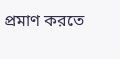প্রমাণ করতে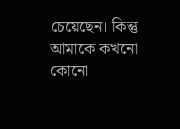চেয়েছেন। কিন্তু আমাকে কখনো কোনো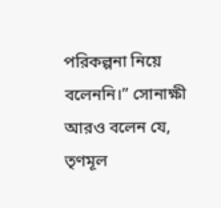পরিকল্পনা নিয়ে বলেননি।” সোনাক্ষী আরও বলেন যে, তৃণমূল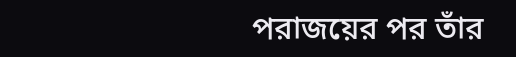পরাজয়ের পর তাঁর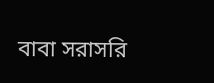বাবা সরাসরি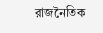রাজনৈতিক